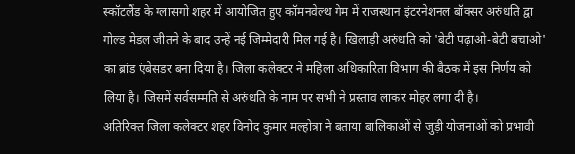स्कॉटलैंड के ग्लासगो शहर में आयोजित हुए कॉमनवेल्थ गेम में राजस्थान इंटरनेशनल बॉक्सर अरुंधति द्वा गोल्ड मेडल जीतने के बाद उन्हें नई जिम्मेदारी मिल गई है। खिलाड़ी अरुंधति को 'बेटी पढ़ाओ-बेटी बचाओ' का ब्रांड एंबेसडर बना दिया है। जिला कलेक्टर ने महिला अधिकारिता विभाग की बैठक में इस निर्णय को लिया है। जिसमें सर्वसम्मति से अरुंधति के नाम पर सभी ने प्रस्ताव लाकर मोहर लगा दी है।
अतिरिक्त जिला कलेक्टर शहर विनोद कुमार मल्होत्रा ने बताया बालिकाओं से जुड़ी योजनाओं को प्रभावी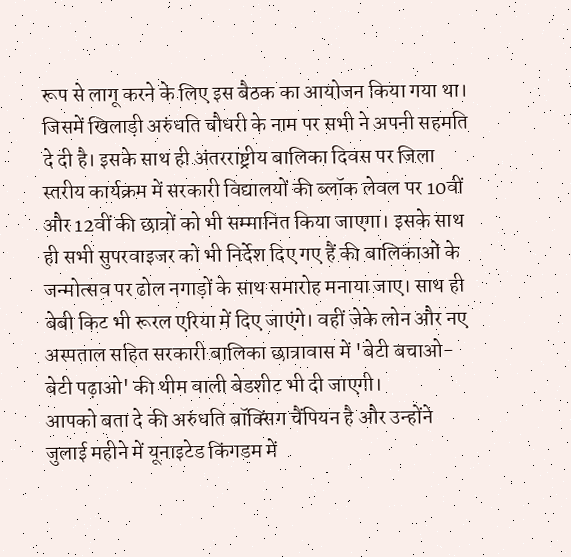रूप से लागू करने के लिए इस बैठक का आयोजन किया गया था। जिसमें खिलाड़ी अरुंधति चौधरी के नाम पर सभी ने अपनी सहमति दे दी है। इसके साथ ही अंतरराष्ट्रीय बालिका दिवस पर जिला स्तरीय कार्यक्रम में सरकारी विद्यालयों की ब्लॉक लेवल पर 10वीं और 12वीं की छात्रों को भी सम्मानित किया जाएगा। इसके साथ ही सभी सुपरवाइजर को भी निर्देश दिए गए हैं की बालिकाओं के जन्मोत्सव पर ढोल नगाड़ों के साथ समारोह मनाया जाए। साथ ही बेबी किट भी रूरल एरिया में दिए जाएंगे। वहीं जेके लोन और नए अस्पताल सहित सरकारी बालिका छात्रावास में 'बेटी बचाओ-बेटी पढ़ाओ' की थीम वाली बेडशीट भी दी जाएगी।
आपको बता दे की अरुंधति बॉक्सिंग चैंपियन है और उन्होंने जुलाई महीने में यूनाइटेड किंगडम में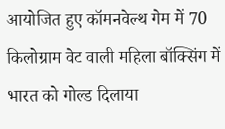आयोजित हुए कॉमनवेल्थ गेम में 70 किलोग्राम वेट वाली महिला बॉक्सिंग में भारत को गोल्ड दिलाया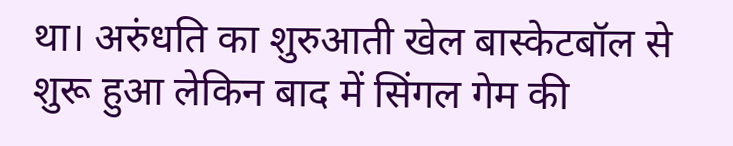था। अरुंधति का शुरुआती खेल बास्केटबॉल से शुरू हुआ लेकिन बाद में सिंगल गेम की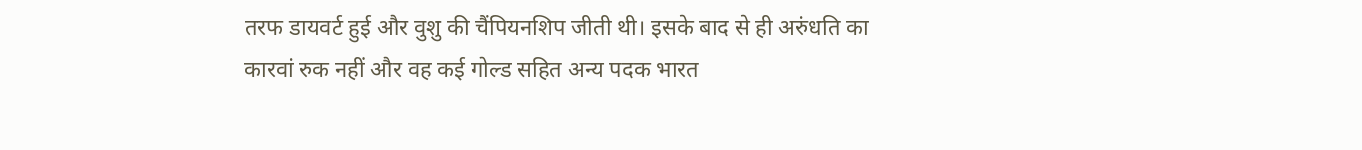तरफ डायवर्ट हुई और वुशु की चैंपियनशिप जीती थी। इसके बाद से ही अरुंधति का कारवां रुक नहीं और वह कई गोल्ड सहित अन्य पदक भारत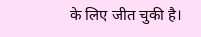के लिए जीत चुकी है।